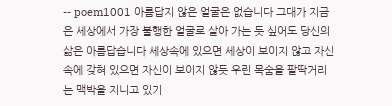-- poem1001 아름답지 않은 얼굴은 없습니다 그대가 지금은 세상에서 가장 불행한 얼굴로 살아 가는 듯 싶어도 당신의 삶은 아름답습니다 세상속에 있으면 세상이 보이지 않고 자신 속에 갖혀 있으면 자신이 보이지 않듯 우린 목숨을 팔딱거리는 맥박을 지니고 있기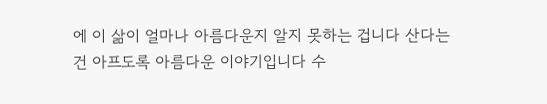에 이 삶이 얼마나 아름다운지 알지 못하는 겁니다 산다는 건 아프도록 아름다운 이야기입니다 수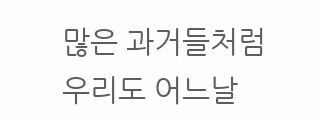많은 과거들처럼 우리도 어느날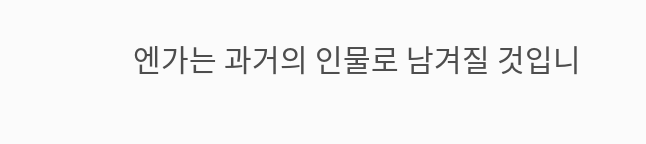엔가는 과거의 인물로 남겨질 것입니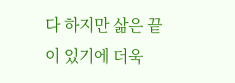다 하지만 삶은 끝이 있기에 더욱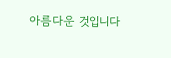아름다운 것입니다